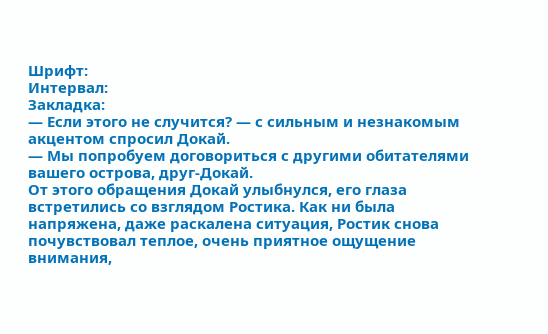Шрифт:
Интервал:
Закладка:
— Если этого не случится? — с сильным и незнакомым акцентом спросил Докай.
— Мы попробуем договориться с другими обитателями вашего острова, друг-Докай.
От этого обращения Докай улыбнулся, его глаза встретились со взглядом Ростика. Как ни была напряжена, даже раскалена ситуация, Ростик снова почувствовал теплое, очень приятное ощущение внимания,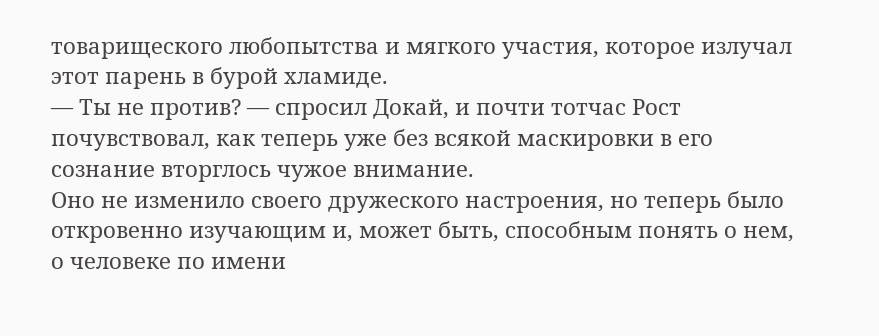товарищеского любопытства и мягкого участия, которое излучал этот парень в бурой хламиде.
— Ты не против? — спросил Докай, и почти тотчас Рост почувствовал, как теперь уже без всякой маскировки в его сознание вторглось чужое внимание.
Оно не изменило своего дружеского настроения, но теперь было откровенно изучающим и, может быть, способным понять о нем, о человеке по имени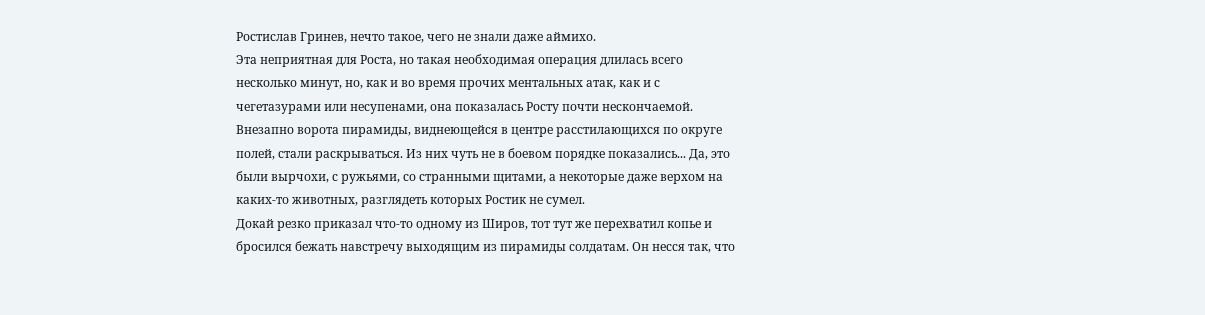Ростислав Гринев, нечто такое, чего не знали даже аймихо.
Эта неприятная для Роста, но такая необходимая операция длилась всего несколько минут, но, как и во время прочих ментальных атак, как и с чегетазурами или несупенами, она показалась Росту почти нескончаемой. Внезапно ворота пирамиды, виднеющейся в центре расстилающихся по округе полей, стали раскрываться. Из них чуть не в боевом порядке показались... Да, это были вырчохи, с ружьями, со странными щитами, а некоторые даже верхом на каких-то животных, разглядеть которых Ростик не сумел.
Докай резко приказал что-то одному из Широв, тот тут же перехватил копье и бросился бежать навстречу выходящим из пирамиды солдатам. Он несся так, что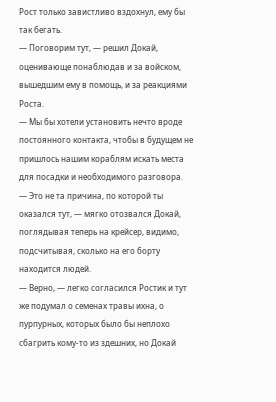Рост только завистливо вздохнул, ему бы так бегать.
— Поговорим тут, — решил Докай, оценивающе понаблюдав и за войском, вышедшим ему в помощь, и за реакциями Роста.
— Мы бы хотели установить нечто вроде постоянного контакта, чтобы в будущем не пришлось нашим кораблям искать места для посадки и необходимого разговора.
— Это не та причина, по которой ты оказался тут, — мягко отозвался Докай, поглядывая теперь на крейсер, видимо, подсчитывая, сколько на его борту находится людей.
— Верно, — легко согласился Ростик и тут же подумал о семенах травы ихна, о пурпурных, которых было бы неплохо сбагрить кому-то из здешних, но Докай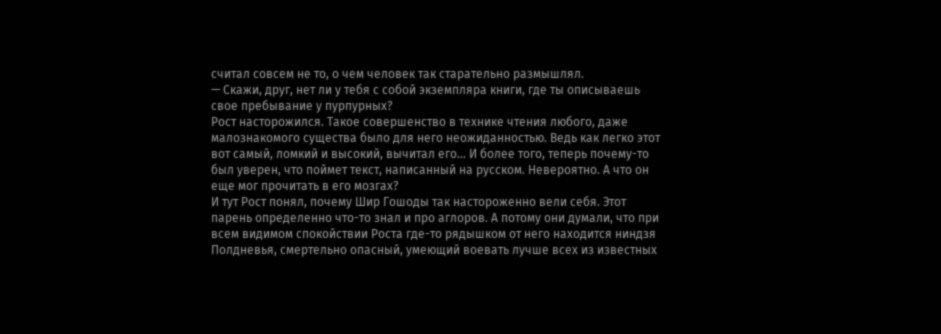считал совсем не то, о чем человек так старательно размышлял.
— Скажи, друг, нет ли у тебя с собой экземпляра книги, где ты описываешь свое пребывание у пурпурных?
Рост насторожился. Такое совершенство в технике чтения любого, даже малознакомого существа было для него неожиданностью. Ведь как легко этот вот самый, ломкий и высокий, вычитал его... И более того, теперь почему-то был уверен, что поймет текст, написанный на русском. Невероятно. А что он еще мог прочитать в его мозгах?
И тут Рост понял, почему Шир Гошоды так настороженно вели себя. Этот парень определенно что-то знал и про аглоров. А потому они думали, что при всем видимом спокойствии Роста где-то рядышком от него находится ниндзя Полдневья, смертельно опасный, умеющий воевать лучше всех из известных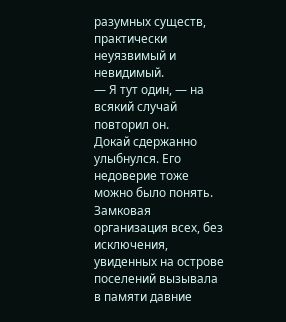разумных существ, практически неуязвимый и невидимый.
— Я тут один, — на всякий случай повторил он.
Докай сдержанно улыбнулся. Его недоверие тоже можно было понять. Замковая организация всех, без исключения, увиденных на острове поселений вызывала в памяти давние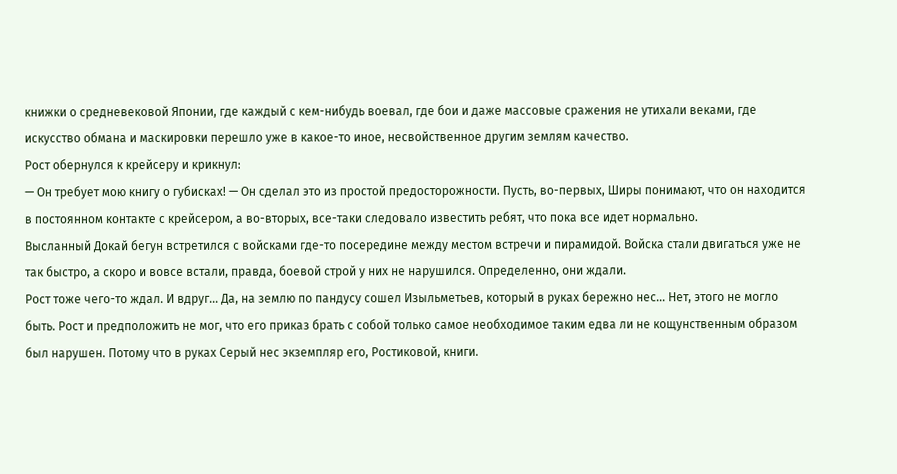книжки о средневековой Японии, где каждый с кем-нибудь воевал, где бои и даже массовые сражения не утихали веками, где искусство обмана и маскировки перешло уже в какое-то иное, несвойственное другим землям качество.
Рост обернулся к крейсеру и крикнул:
— Он требует мою книгу о губисках! — Он сделал это из простой предосторожности. Пусть, во-первых, Ширы понимают, что он находится в постоянном контакте с крейсером, а во-вторых, все-таки следовало известить ребят, что пока все идет нормально.
Высланный Докай бегун встретился с войсками где-то посередине между местом встречи и пирамидой. Войска стали двигаться уже не так быстро, а скоро и вовсе встали, правда, боевой строй у них не нарушился. Определенно, они ждали.
Рост тоже чего-то ждал. И вдруг... Да, на землю по пандусу сошел Изыльметьев, который в руках бережно нес... Нет, этого не могло быть. Рост и предположить не мог, что его приказ брать с собой только самое необходимое таким едва ли не кощунственным образом был нарушен. Потому что в руках Серый нес экземпляр его, Ростиковой, книги.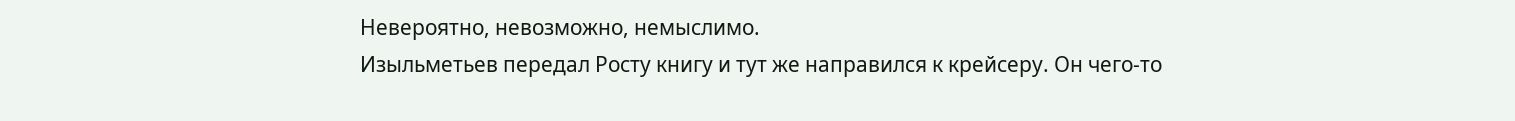Невероятно, невозможно, немыслимо.
Изыльметьев передал Росту книгу и тут же направился к крейсеру. Он чего-то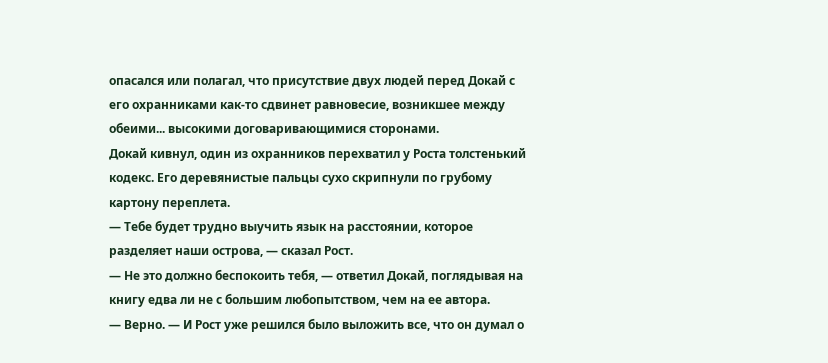опасался или полагал, что присутствие двух людей перед Докай с его охранниками как-то сдвинет равновесие, возникшее между обеими... высокими договаривающимися сторонами.
Докай кивнул, один из охранников перехватил у Роста толстенький кодекс. Его деревянистые пальцы сухо скрипнули по грубому картону переплета.
— Тебе будет трудно выучить язык на расстоянии, которое разделяет наши острова, — сказал Рост.
— Не это должно беспокоить тебя, — ответил Докай, поглядывая на книгу едва ли не с большим любопытством, чем на ее автора.
— Верно. — И Рост уже решился было выложить все, что он думал о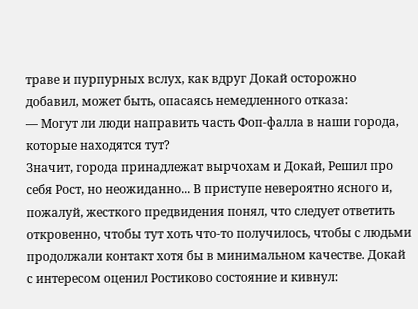траве и пурпурных вслух, как вдруг Докай осторожно добавил, может быть, опасаясь немедленного отказа:
— Могут ли люди направить часть Фоп-фалла в наши города, которые находятся тут?
Значит, города принадлежат вырчохам и Докай, Решил про себя Рост, но неожиданно... В приступе невероятно ясного и, пожалуй, жесткого предвидения понял, что следует ответить откровенно, чтобы тут хоть что-то получилось, чтобы с людьми продолжали контакт хотя бы в минимальном качестве. Докай с интересом оценил Ростиково состояние и кивнул: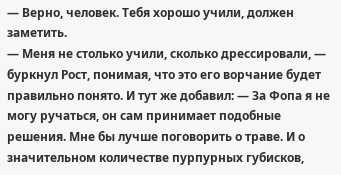— Верно, человек. Тебя хорошо учили, должен заметить.
— Меня не столько учили, сколько дрессировали, — буркнул Рост, понимая, что это его ворчание будет правильно понято. И тут же добавил: — За Фопа я не могу ручаться, он сам принимает подобные решения. Мне бы лучше поговорить о траве. И о значительном количестве пурпурных губисков,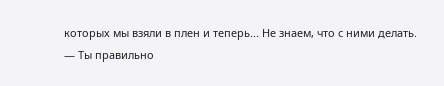которых мы взяли в плен и теперь... Не знаем, что с ними делать.
— Ты правильно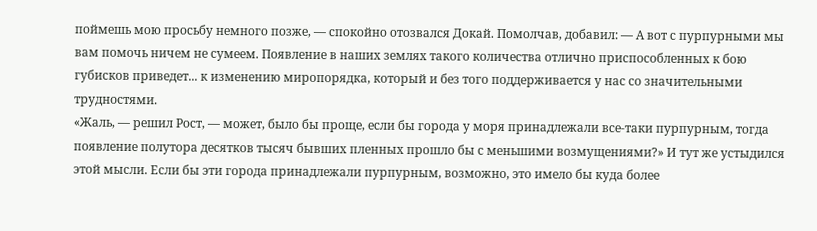поймешь мою просьбу немного позже, — спокойно отозвался Докай. Помолчав, добавил: — А вот с пурпурными мы вам помочь ничем не сумеем. Появление в наших землях такого количества отлично приспособленных к бою губисков приведет... к изменению миропорядка, который и без того поддерживается у нас со значительными трудностями.
«Жаль, — решил Рост, — может, было бы проще, если бы города у моря принадлежали все-таки пурпурным, тогда появление полутора десятков тысяч бывших пленных прошло бы с меньшими возмущениями?» И тут же устыдился этой мысли. Если бы эти города принадлежали пурпурным, возможно, это имело бы куда более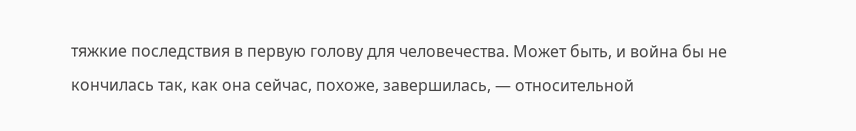тяжкие последствия в первую голову для человечества. Может быть, и война бы не кончилась так, как она сейчас, похоже, завершилась, — относительной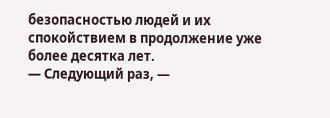безопасностью людей и их спокойствием в продолжение уже более десятка лет.
— Следующий раз, —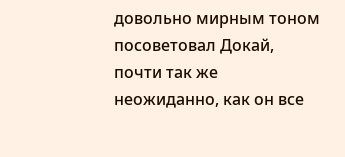довольно мирным тоном посоветовал Докай, почти так же неожиданно, как он все